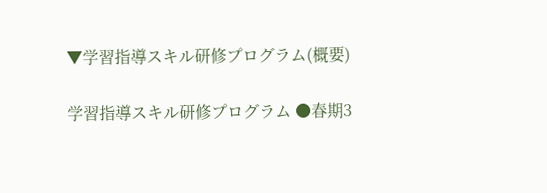▼学習指導スキル研修プログラム(概要)

学習指導スキル研修プログラム ●春期3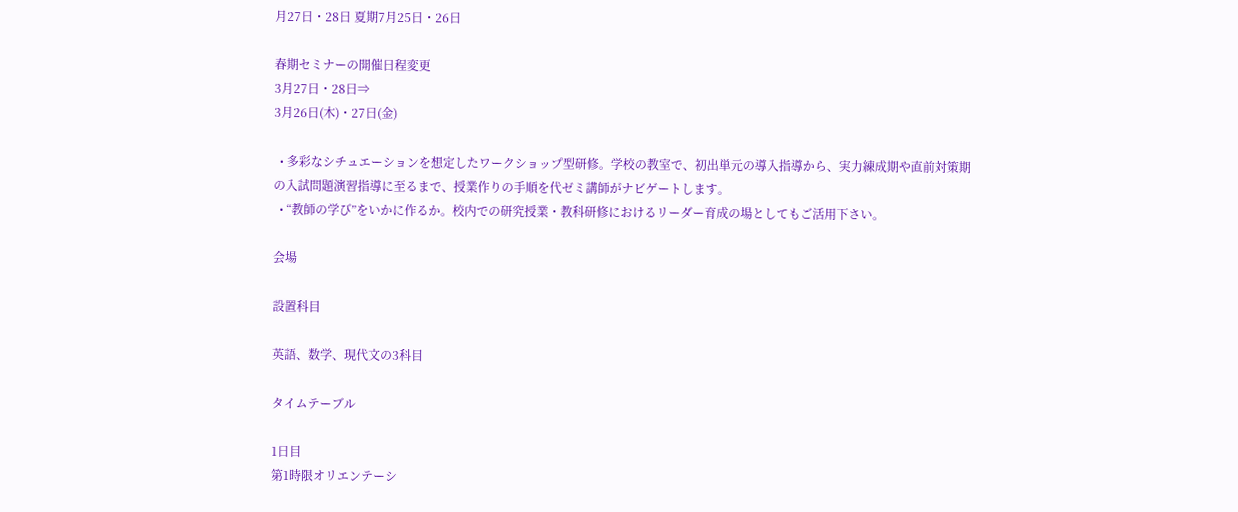月27日・28日 夏期7月25日・26日

春期セミナーの開催日程変更
3月27日・28日⇒
3月26日(木)・27日(金)

  • 多彩なシチュエーションを想定したワークショップ型研修。学校の教室で、初出単元の導入指導から、実力練成期や直前対策期の入試問題演習指導に至るまで、授業作りの手順を代ゼミ講師がナビゲートします。
  • “教師の学び”をいかに作るか。校内での研究授業・教科研修におけるリーダー育成の場としてもご活用下さい。

会場

設置科目

英語、数学、現代文の3科目

タイムテーブル

1日目
第1時限オリエンテーシ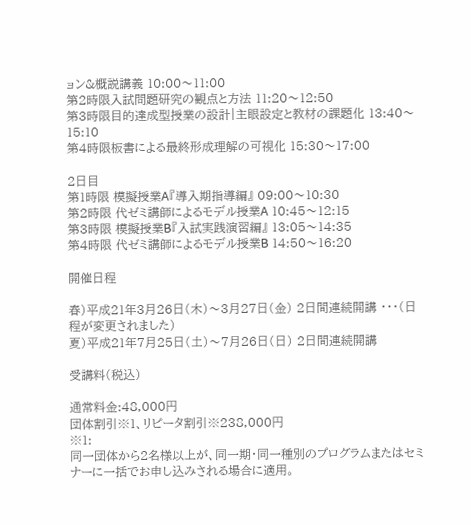ョン&概説講義 10:00〜11:00
第2時限入試問題研究の観点と方法 11:20〜12:50
第3時限目的達成型授業の設計|主眼設定と教材の課題化 13:40〜15:10
第4時限板書による最終形成理解の可視化 15:30〜17:00

2日目
第1時限 模擬授業A『導入期指導編』 09:00〜10:30
第2時限 代ゼミ講師によるモデル授業A 10:45〜12:15
第3時限 模擬授業B『入試実践演習編』 13:05〜14:35
第4時限 代ゼミ講師によるモデル授業B 14:50〜16:20

開催日程

春)平成21年3月26日(木)〜3月27日(金) 2日間連続開講 ・・・(日程が変更されました)
夏)平成21年7月25日(土)〜7月26日(日) 2日間連続開講

受講料(税込)

通常料金:48,000円
団体割引※1、リピータ割引※238,000円
※1:
同一団体から2名様以上が、同一期・同一種別のプログラムまたはセミナーに一括でお申し込みされる場合に適用。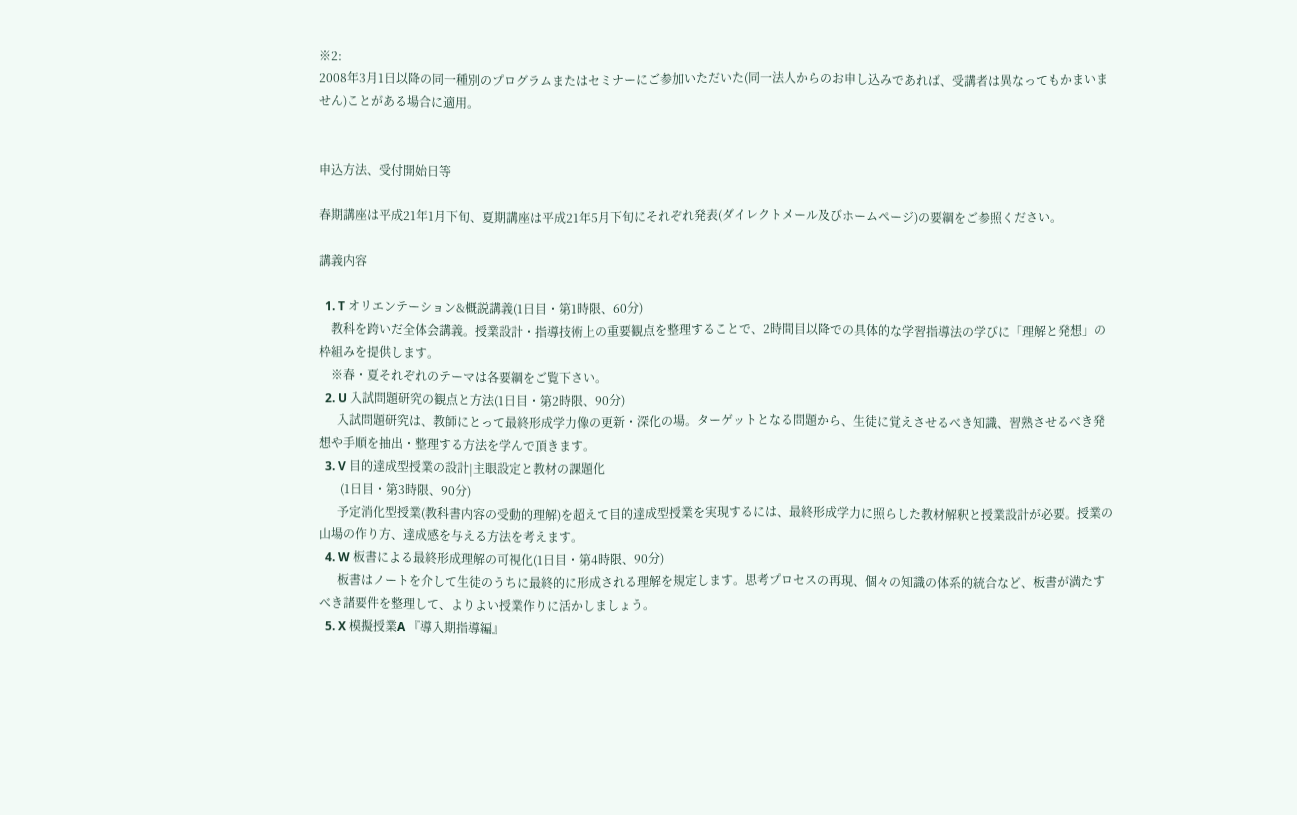※2:
2008年3月1日以降の同一種別のプログラムまたはセミナーにご参加いただいた(同一法人からのお申し込みであれば、受講者は異なってもかまいません)ことがある場合に適用。


申込方法、受付開始日等

春期講座は平成21年1月下旬、夏期講座は平成21年5月下旬にそれぞれ発表(ダイレクトメール及びホームページ)の要綱をご参照ください。

講義内容

  1. T オリエンテーション&概説講義(1日目・第1時限、60分)
    教科を跨いだ全体会講義。授業設計・指導技術上の重要観点を整理することで、2時間目以降での具体的な学習指導法の学びに「理解と発想」の枠組みを提供します。
    ※春・夏それぞれのテーマは各要綱をご覧下さい。
  2. U 入試問題研究の観点と方法(1日目・第2時限、90分)
      入試問題研究は、教師にとって最終形成学力像の更新・深化の場。ターゲットとなる問題から、生徒に覚えさせるべき知識、習熟させるべき発想や手順を抽出・整理する方法を学んで頂きます。
  3. V 目的達成型授業の設計|主眼設定と教材の課題化
       (1日目・第3時限、90分)
      予定消化型授業(教科書内容の受動的理解)を超えて目的達成型授業を実現するには、最終形成学力に照らした教材解釈と授業設計が必要。授業の山場の作り方、達成感を与える方法を考えます。
  4. W 板書による最終形成理解の可視化(1日目・第4時限、90分)
      板書はノートを介して生徒のうちに最終的に形成される理解を規定します。思考プロセスの再現、個々の知識の体系的統合など、板書が満たすべき諸要件を整理して、よりよい授業作りに活かしましょう。
  5. X 模擬授業A 『導入期指導編』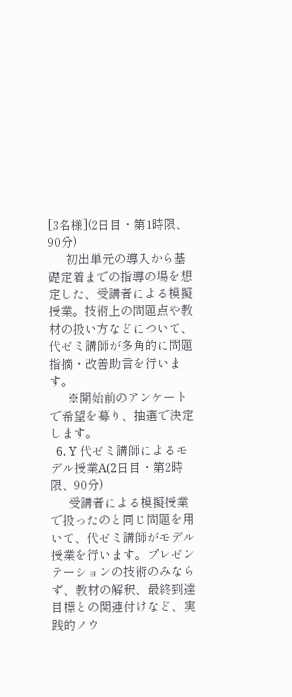[3名様](2日目・第1時限、90分)
      初出単元の導入から基礎定着までの指導の場を想定した、受講者による模擬授業。技術上の問題点や教材の扱い方などについて、代ゼミ講師が多角的に問題指摘・改善助言を行います。
      ※開始前のアンケートで希望を募り、抽選で決定します。
  6. Y 代ゼミ講師によるモデル授業A(2日目・第2時限、90分)
      受講者による模擬授業で扱ったのと同じ問題を用いて、代ゼミ講師がモデル授業を行います。プレゼンテーションの技術のみならず、教材の解釈、最終到達目標との関連付けなど、実践的ノウ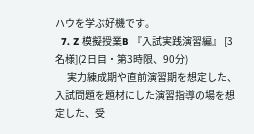ハウを学ぶ好機です。
  7. Z 模擬授業B 『入試実践演習編』 [3名様](2日目・第3時限、90分)
      実力練成期や直前演習期を想定した、入試問題を題材にした演習指導の場を想定した、受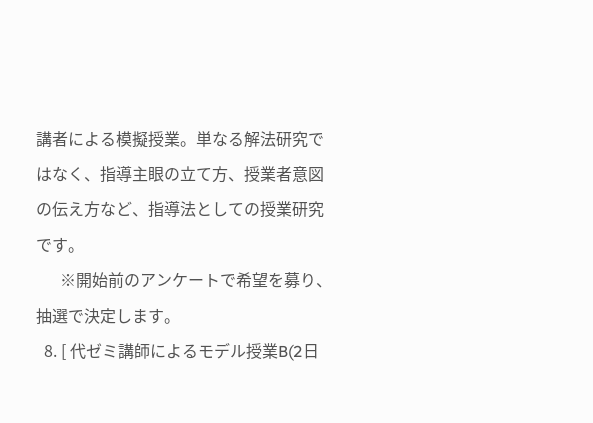講者による模擬授業。単なる解法研究ではなく、指導主眼の立て方、授業者意図の伝え方など、指導法としての授業研究です。
      ※開始前のアンケートで希望を募り、抽選で決定します。
  8. [ 代ゼミ講師によるモデル授業B(2日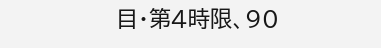目・第4時限、90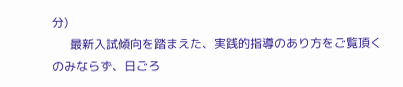分)
      最新入試傾向を踏まえた、実践的指導のあり方をご覧頂くのみならず、日ごろ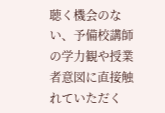聴く機会のない、予備校講師の学力観や授業者意図に直接触れていただく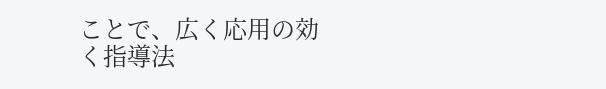ことで、広く応用の効く指導法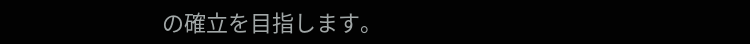の確立を目指します。